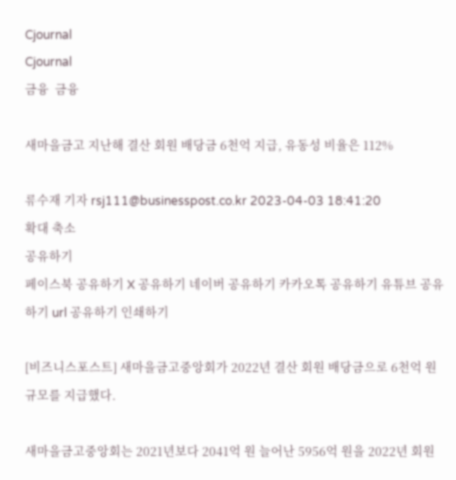Cjournal
Cjournal
금융  금융

새마을금고 지난해 결산 회원 배당금 6천억 지급, 유동성 비율은 112%

류수재 기자 rsj111@businesspost.co.kr 2023-04-03 18:41:20
확대 축소
공유하기
페이스북 공유하기 X 공유하기 네이버 공유하기 카카오톡 공유하기 유튜브 공유하기 url 공유하기 인쇄하기

[비즈니스포스트] 새마을금고중앙회가 2022년 결산 회원 배당금으로 6천억 원 규모를 지급했다.

새마을금고중앙회는 2021년보다 2041억 원 늘어난 5956억 원을 2022년 회원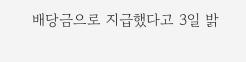배당금으로 지급했다고 3일 밝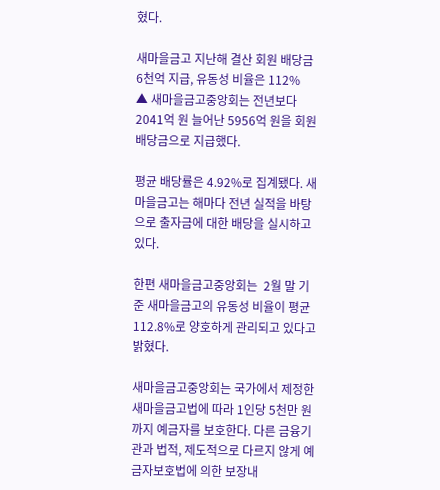혔다.

새마을금고 지난해 결산 회원 배당금 6천억 지급, 유동성 비율은 112%
▲ 새마을금고중앙회는 전년보다 2041억 원 늘어난 5956억 원을 회원 배당금으로 지급했다.

평균 배당률은 4.92%로 집계됐다. 새마을금고는 해마다 전년 실적을 바탕으로 출자금에 대한 배당을 실시하고 있다.

한편 새마을금고중앙회는  2월 말 기준 새마을금고의 유동성 비율이 평균 112.8%로 양호하게 관리되고 있다고 밝혔다.

새마을금고중앙회는 국가에서 제정한 새마을금고법에 따라 1인당 5천만 원까지 예금자를 보호한다. 다른 금융기관과 법적, 제도적으로 다르지 않게 예금자보호법에 의한 보장내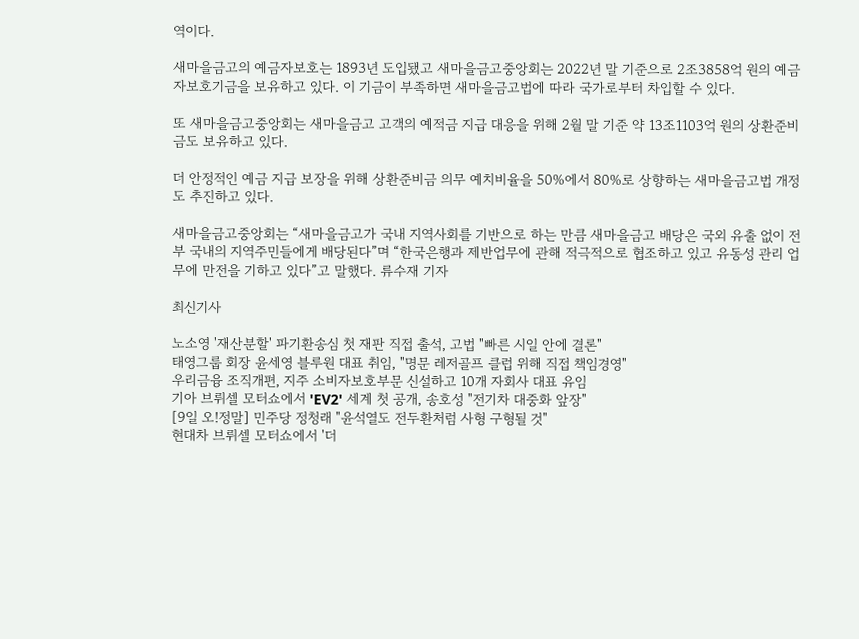역이다.

새마을금고의 예금자보호는 1893년 도입됐고 새마을금고중앙회는 2022년 말 기준으로 2조3858억 원의 예금자보호기금을 보유하고 있다. 이 기금이 부족하면 새마을금고법에 따라 국가로부터 차입할 수 있다.

또 새마을금고중앙회는 새마을금고 고객의 예적금 지급 대응을 위해 2월 말 기준 약 13조1103억 원의 상환준비금도 보유하고 있다.

더 안정적인 예금 지급 보장을 위해 상환준비금 의무 예치비율을 50%에서 80%로 상향하는 새마을금고법 개정도 추진하고 있다.

새마을금고중앙회는 “새마을금고가 국내 지역사회를 기반으로 하는 만큼 새마을금고 배당은 국외 유출 없이 전부 국내의 지역주민들에게 배당된다”며 “한국은행과 제반업무에 관해 적극적으로 협조하고 있고 유동성 관리 업무에 만전을 기하고 있다”고 말했다. 류수재 기자

최신기사

노소영 '재산분할' 파기환송심 첫 재판 직접 출석, 고법 "빠른 시일 안에 결론"
태영그룹 회장 윤세영 블루원 대표 취임, "명문 레저골프 클럽 위해 직접 책임경영"
우리금융 조직개편, 지주 소비자보호부문 신설하고 10개 자회사 대표 유임
기아 브뤼셀 모터쇼에서 'EV2' 세계 첫 공개, 송호성 "전기차 대중화 앞장"
[9일 오!정말] 민주당 정청래 "윤석열도 전두환처럼 사형 구형될 것"
현대차 브뤼셀 모터쇼에서 '더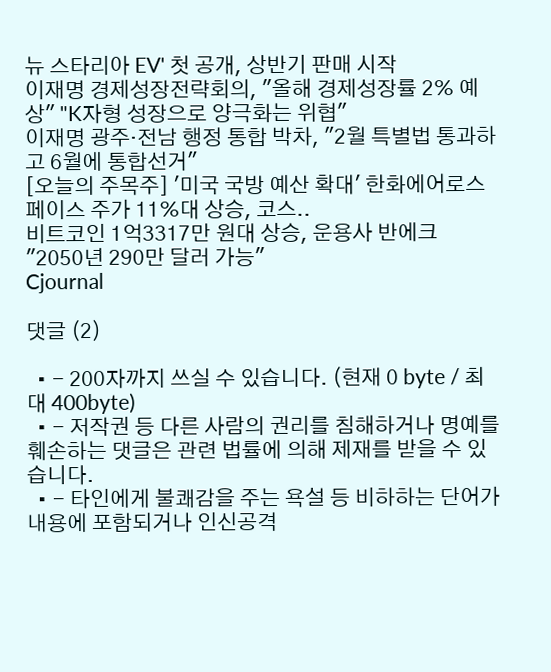뉴 스타리아 EV' 첫 공개, 상반기 판매 시작
이재명 경제성장전략회의, "올해 경제성장률 2% 예상" "K자형 성장으로 양극화는 위협"
이재명 광주·전남 행정 통합 박차, "2월 특별법 통과하고 6월에 통합선거"
[오늘의 주목주] '미국 국방 예산 확대' 한화에어로스페이스 주가 11%대 상승, 코스..
비트코인 1억3317만 원대 상승, 운용사 반에크 "2050년 290만 달러 가능"
Cjournal

댓글 (2)

  • - 200자까지 쓰실 수 있습니다. (현재 0 byte / 최대 400byte)
  • - 저작권 등 다른 사람의 권리를 침해하거나 명예를 훼손하는 댓글은 관련 법률에 의해 제재를 받을 수 있습니다.
  • - 타인에게 불쾌감을 주는 욕설 등 비하하는 단어가 내용에 포함되거나 인신공격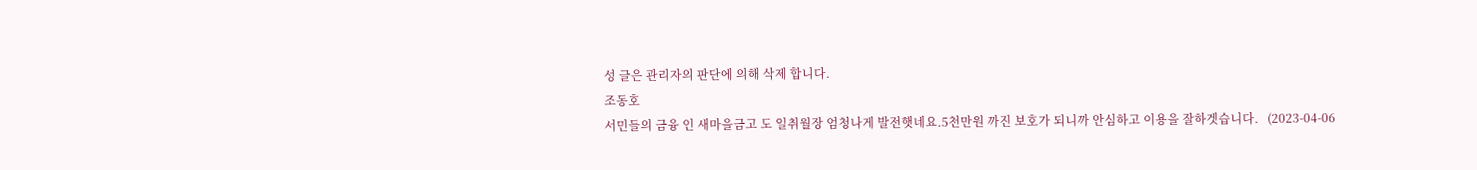성 글은 관리자의 판단에 의해 삭제 합니다.
조동호
서민들의 금융 인 새마을금고 도 일취월장 엄청나게 발전햇네요.5천만원 까진 보호가 되니까 안심하고 이용을 잘하겟습니다.   (2023-04-06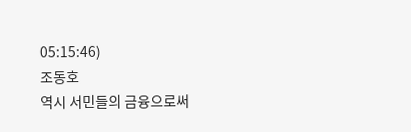05:15:46)
조동호
역시 서민들의 금융으로써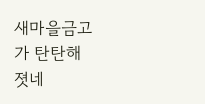새마을금고 가 탄탄해 졋네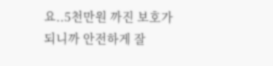요..5천만원 까진 보호가 되니까 안전하게 잘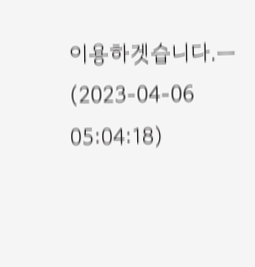이용하겟습니다.ㅡ   (2023-04-06 05:04:18)